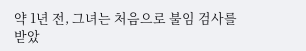약 1년 전, 그녀는 처음으로 불임 검사를 받았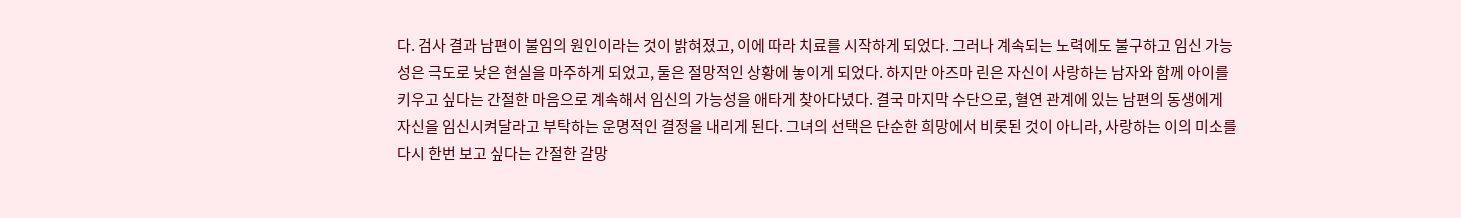다. 검사 결과 남편이 불임의 원인이라는 것이 밝혀졌고, 이에 따라 치료를 시작하게 되었다. 그러나 계속되는 노력에도 불구하고 임신 가능성은 극도로 낮은 현실을 마주하게 되었고, 둘은 절망적인 상황에 놓이게 되었다. 하지만 아즈마 린은 자신이 사랑하는 남자와 함께 아이를 키우고 싶다는 간절한 마음으로 계속해서 임신의 가능성을 애타게 찾아다녔다. 결국 마지막 수단으로, 혈연 관계에 있는 남편의 동생에게 자신을 임신시켜달라고 부탁하는 운명적인 결정을 내리게 된다. 그녀의 선택은 단순한 희망에서 비롯된 것이 아니라, 사랑하는 이의 미소를 다시 한번 보고 싶다는 간절한 갈망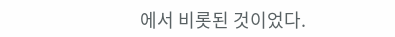에서 비롯된 것이었다.